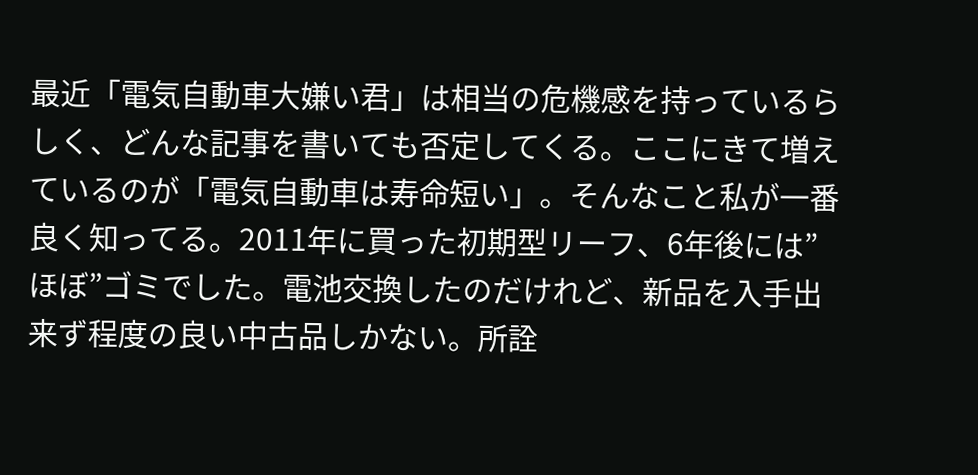最近「電気自動車大嫌い君」は相当の危機感を持っているらしく、どんな記事を書いても否定してくる。ここにきて増えているのが「電気自動車は寿命短い」。そんなこと私が一番良く知ってる。2011年に買った初期型リーフ、6年後には”ほぼ”ゴミでした。電池交換したのだけれど、新品を入手出来ず程度の良い中古品しかない。所詮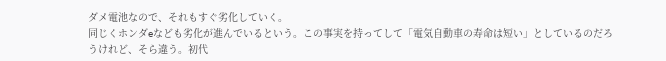ダメ電池なので、それもすぐ劣化していく。
同じくホンダeなども劣化が進んでいるという。この事実を持ってして「電気自動車の寿命は短い」としているのだろうけれど、そら違う。初代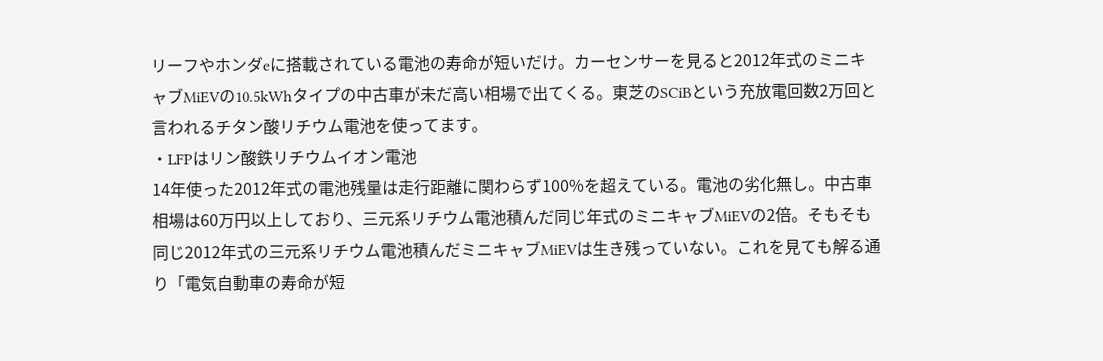リーフやホンダeに搭載されている電池の寿命が短いだけ。カーセンサーを見ると2012年式のミニキャブMiEVの10.5kWhタイプの中古車が未だ高い相場で出てくる。東芝のSCiBという充放電回数2万回と言われるチタン酸リチウム電池を使ってます。
・LFPはリン酸鉄リチウムイオン電池
14年使った2012年式の電池残量は走行距離に関わらず100%を超えている。電池の劣化無し。中古車相場は60万円以上しており、三元系リチウム電池積んだ同じ年式のミニキャブMiEVの2倍。そもそも同じ2012年式の三元系リチウム電池積んだミニキャブMiEVは生き残っていない。これを見ても解る通り「電気自動車の寿命が短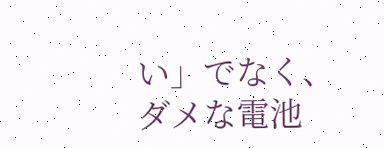い」でなく、ダメな電池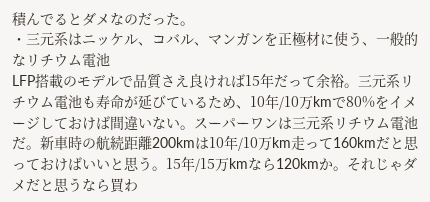積んでるとダメなのだった。
・三元系はニッケル、コバル、マンガンを正極材に使う、一般的なリチウム電池
LFP搭載のモデルで品質さえ良ければ15年だって余裕。三元系リチウム電池も寿命が延びているため、10年/10万kmで80%をイメージしておけば間違いない。スーパーワンは三元系リチウム電池だ。新車時の航続距離200kmは10年/10万km走って160kmだと思っておけばいいと思う。15年/15万kmなら120kmか。それじゃダメだと思うなら買わ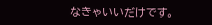なきゃいいだけです。